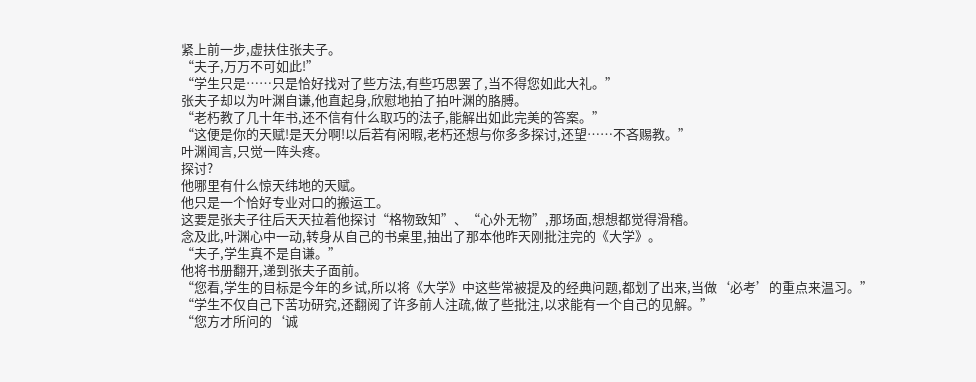紧上前一步,虚扶住张夫子。
“夫子,万万不可如此!”
“学生只是……只是恰好找对了些方法,有些巧思罢了,当不得您如此大礼。”
张夫子却以为叶渊自谦,他直起身,欣慰地拍了拍叶渊的胳膊。
“老朽教了几十年书,还不信有什么取巧的法子,能解出如此完美的答案。”
“这便是你的天赋!是天分啊!以后若有闲暇,老朽还想与你多多探讨,还望……不吝赐教。”
叶渊闻言,只觉一阵头疼。
探讨?
他哪里有什么惊天纬地的天赋。
他只是一个恰好专业对口的搬运工。
这要是张夫子往后天天拉着他探讨“格物致知”、“心外无物”,那场面,想想都觉得滑稽。
念及此,叶渊心中一动,转身从自己的书桌里,抽出了那本他昨天刚批注完的《大学》。
“夫子,学生真不是自谦。”
他将书册翻开,递到张夫子面前。
“您看,学生的目标是今年的乡试,所以将《大学》中这些常被提及的经典问题,都划了出来,当做‘必考’的重点来温习。”
“学生不仅自己下苦功研究,还翻阅了许多前人注疏,做了些批注,以求能有一个自己的见解。”
“您方才所问的‘诚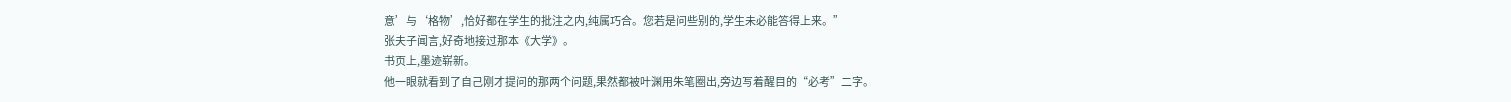意’与‘格物’,恰好都在学生的批注之内,纯属巧合。您若是问些别的,学生未必能答得上来。”
张夫子闻言,好奇地接过那本《大学》。
书页上,墨迹崭新。
他一眼就看到了自己刚才提问的那两个问题,果然都被叶渊用朱笔圈出,旁边写着醒目的“必考”二字。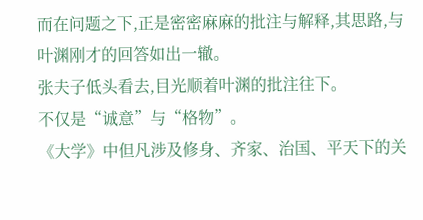而在问题之下,正是密密麻麻的批注与解释,其思路,与叶渊刚才的回答如出一辙。
张夫子低头看去,目光顺着叶渊的批注往下。
不仅是“诚意”与“格物”。
《大学》中但凡涉及修身、齐家、治国、平天下的关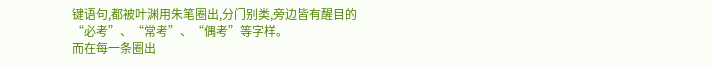键语句,都被叶渊用朱笔圈出,分门别类,旁边皆有醒目的“必考”、“常考”、“偶考”等字样。
而在每一条圈出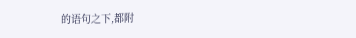的语句之下,都附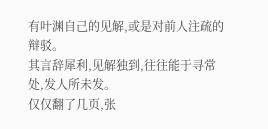有叶渊自己的见解,或是对前人注疏的辩驳。
其言辞犀利,见解独到,往往能于寻常处,发人所未发。
仅仅翻了几页,张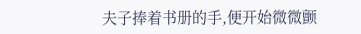夫子捧着书册的手,便开始微微颤